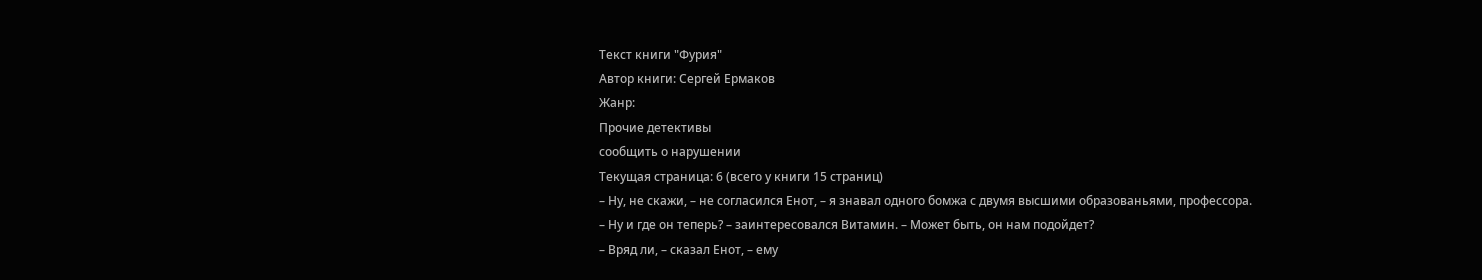Текст книги "Фурия"
Автор книги: Сергей Ермаков
Жанр:
Прочие детективы
сообщить о нарушении
Текущая страница: 6 (всего у книги 15 страниц)
– Ну, не скажи, – не согласился Енот, – я знавал одного бомжа с двумя высшими образованьями, профессора.
– Ну и где он теперь? – заинтересовался Витамин. – Может быть, он нам подойдет?
– Вряд ли, – сказал Енот, – ему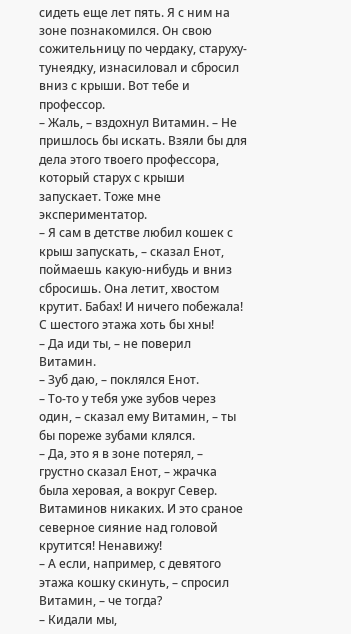сидеть еще лет пять. Я с ним на зоне познакомился. Он свою сожительницу по чердаку, старуху-тунеядку, изнасиловал и сбросил вниз с крыши. Вот тебе и профессор.
– Жаль, – вздохнул Витамин. – Не пришлось бы искать. Взяли бы для дела этого твоего профессора, который старух с крыши запускает. Тоже мне экспериментатор.
– Я сам в детстве любил кошек с крыш запускать, – сказал Енот, поймаешь какую-нибудь и вниз сбросишь. Она летит, хвостом крутит. Бабах! И ничего побежала! С шестого этажа хоть бы хны!
– Да иди ты, – не поверил Витамин.
– Зуб даю, – поклялся Енот.
– То-то у тебя уже зубов через один, – сказал ему Витамин, – ты бы пореже зубами клялся.
– Да, это я в зоне потерял, – грустно сказал Енот, – жрачка была херовая, а вокруг Север. Витаминов никаких. И это сраное северное сияние над головой крутится! Ненавижу!
– А если, например, с девятого этажа кошку скинуть, – спросил Витамин, – че тогда?
– Кидали мы,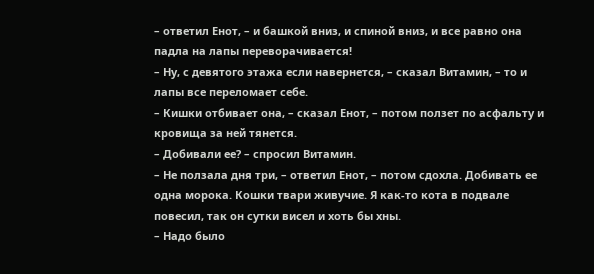– ответил Енот, – и башкой вниз, и спиной вниз, и все равно она падла на лапы переворачивается!
– Ну, с девятого этажа если навернется, – сказал Витамин, – то и лапы все переломает себе.
– Кишки отбивает она, – сказал Енот, – потом ползет по асфальту и кровища за ней тянется.
– Добивали ее? – спросил Витамин.
– Не ползала дня три, – ответил Енот, – потом сдохла. Добивать ее одна морока. Кошки твари живучие. Я как-то кота в подвале повесил, так он сутки висел и хоть бы хны.
– Надо было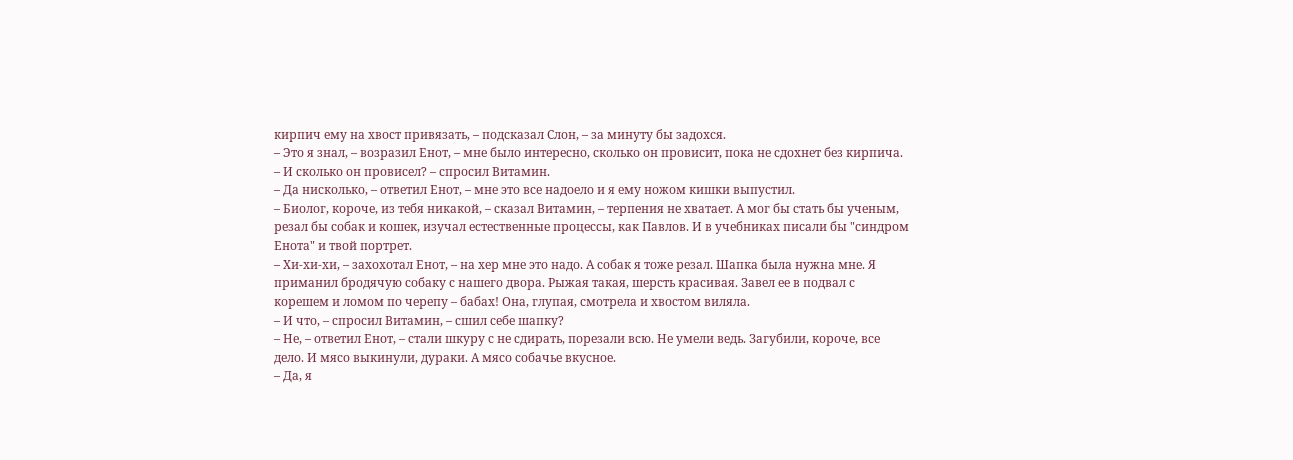кирпич ему на хвост привязать, – подсказал Слон, – за минуту бы задохся.
– Это я знал, – возразил Енот, – мне было интересно, сколько он провисит, пока не сдохнет без кирпича.
– И сколько он провисел? – спросил Витамин.
– Да нисколько, – ответил Енот, – мне это все надоело и я ему ножом кишки выпустил.
– Биолог, короче, из тебя никакой, – сказал Витамин, – терпения не хватает. А мог бы стать бы ученым, резал бы собак и кошек, изучал естественные процессы, как Павлов. И в учебниках писали бы "синдром Енота" и твой портрет.
– Хи-хи-хи, – захохотал Енот, – на хер мне это надо. А собак я тоже резал. Шапка была нужна мне. Я приманил бродячую собаку с нашего двора. Рыжая такая, шерсть красивая. Завел ее в подвал с корешем и ломом по черепу – бабах! Она, глупая, смотрела и хвостом виляла.
– И что, – спросил Витамин, – сшил себе шапку?
– Не, – ответил Енот, – стали шкуру с не сдирать, порезали всю. Не умели ведь. Загубили, короче, все дело. И мясо выкинули, дураки. А мясо собачье вкусное.
– Да, я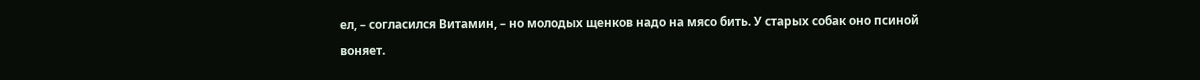ел, – согласился Витамин, – но молодых щенков надо на мясо бить. У старых собак оно псиной воняет.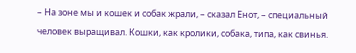– На зоне мы и кошек и собак жрали, – сказал Енот, – специальный человек выращивал. Кошки, как кролики, собака, типа, как свинья.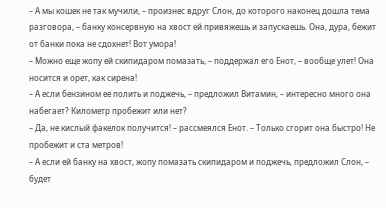– А мы кошек не так мучили, – произнес вдруг Слон, до которого наконец дошла тема разговора, – банку консервную на хвост ей привяжешь и запускаешь. Она, дура, бежит от банки пока не сдохнет! Вот умора!
– Можно еще жопу ей скипидаром помазать, – поддержал его Енот, – вообще улет! Она носится и орет, как сирена!
– А если бензином ее полить и поджечь, – предложил Витамин, – интересно много она набегает? Километр пробежит или нет?
– Да, не кислый факелок получится! – рассмеялся Енот. – Только сгорит она быстро! Не пробежит и ста метров!
– А если ей банку на хвост, жопу помазать скипидаром и поджечь, предложил Слон, – будет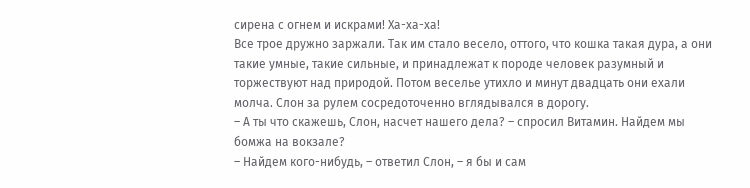сирена с огнем и искрами! Ха-ха-ха!
Все трое дружно заржали. Так им стало весело, оттого, что кошка такая дура, а они такие умные, такие сильные, и принадлежат к породе человек разумный и торжествуют над природой. Потом веселье утихло и минут двадцать они ехали молча. Слон за рулем сосредоточенно вглядывался в дорогу.
– А ты что скажешь, Слон, насчет нашего дела? – спросил Витамин. Найдем мы бомжа на вокзале?
– Найдем кого-нибудь, – ответил Слон, – я бы и сам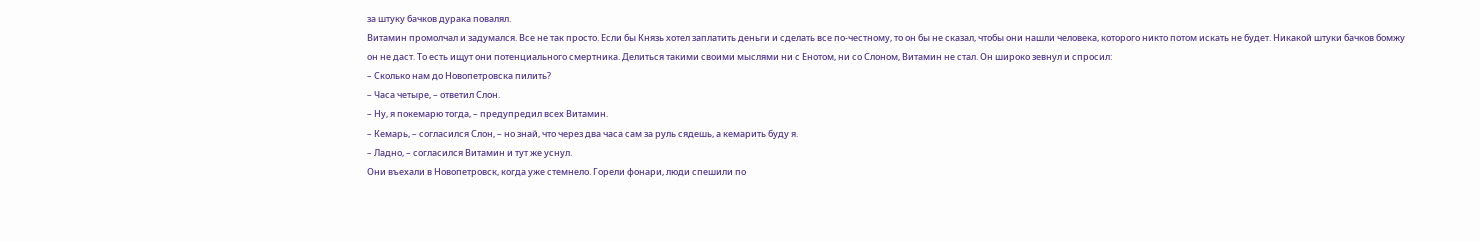за штуку бачков дурака повалял.
Витамин промолчал и задумался. Все не так просто. Если бы Князь хотел заплатить деньги и сделать все по-честному, то он бы не сказал, чтобы они нашли человека, которого никто потом искать не будет. Никакой штуки бачков бомжу он не даст. То есть ищут они потенциального смертника. Делиться такими своими мыслями ни с Енотом, ни со Слоном, Витамин не стал. Он широко зевнул и спросил:
– Сколько нам до Новопетровска пилить?
– Часа четыре, – ответил Слон.
– Ну, я покемарю тогда, – предупредил всех Витамин.
– Кемарь, – согласился Слон, – но знай, что через два часа сам за руль сядешь, а кемарить буду я.
– Ладно, – согласился Витамин и тут же уснул.
Они въехали в Новопетровск, когда уже стемнело. Горели фонари, люди спешили по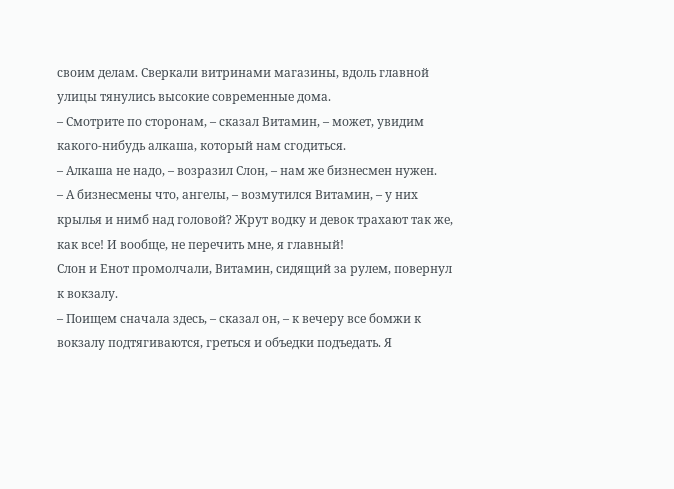своим делам. Сверкали витринами магазины, вдоль главной улицы тянулись высокие современные дома.
– Смотрите по сторонам, – сказал Витамин, – может, увидим какого-нибудь алкаша, который нам сгодиться.
– Алкаша не надо, – возразил Слон, – нам же бизнесмен нужен.
– А бизнесмены что, ангелы, – возмутился Витамин, – у них крылья и нимб над головой? Жрут водку и девок трахают так же, как все! И вообще, не перечить мне, я главный!
Слон и Енот промолчали, Витамин, сидящий за рулем, повернул к вокзалу.
– Поищем сначала здесь, – сказал он, – к вечеру все бомжи к вокзалу подтягиваются, греться и объедки подъедать. Я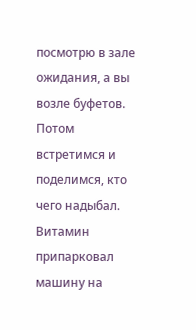посмотрю в зале ожидания, а вы возле буфетов. Потом встретимся и поделимся, кто чего надыбал.
Витамин припарковал машину на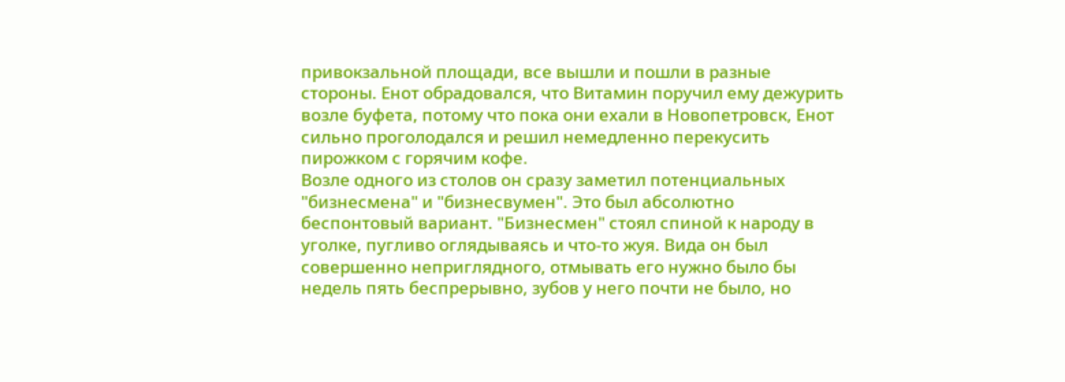привокзальной площади, все вышли и пошли в разные стороны. Енот обрадовался, что Витамин поручил ему дежурить возле буфета, потому что пока они ехали в Новопетровск, Енот сильно проголодался и решил немедленно перекусить пирожком с горячим кофе.
Возле одного из столов он сразу заметил потенциальных "бизнесмена" и "бизнесвумен". Это был абсолютно беспонтовый вариант. "Бизнесмен" стоял спиной к народу в уголке, пугливо оглядываясь и что-то жуя. Вида он был совершенно неприглядного, отмывать его нужно было бы недель пять беспрерывно, зубов у него почти не было, но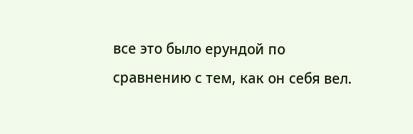все это было ерундой по сравнению с тем, как он себя вел.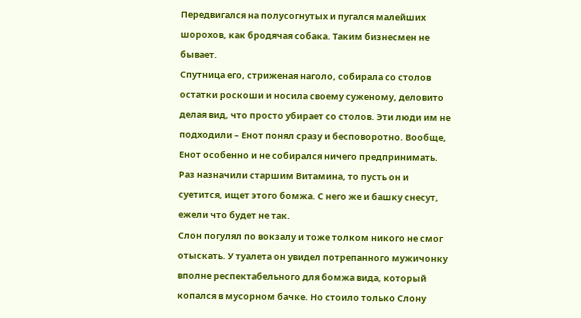Передвигался на полусогнутых и пугался малейших шорохов, как бродячая собака. Таким бизнесмен не бывает.
Спутница его, стриженая наголо, собирала со столов остатки роскоши и носила своему суженому, деловито делая вид, что просто убирает со столов. Эти люди им не подходили – Енот понял сразу и бесповоротно. Вообще, Енот особенно и не собирался ничего предпринимать. Раз назначили старшим Витамина, то пусть он и суетится, ищет этого бомжа. С него же и башку снесут, ежели что будет не так.
Слон погулял по вокзалу и тоже толком никого не смог отыскать. У туалета он увидел потрепанного мужичонку вполне респектабельного для бомжа вида, который копался в мусорном бачке. Но стоило только Слону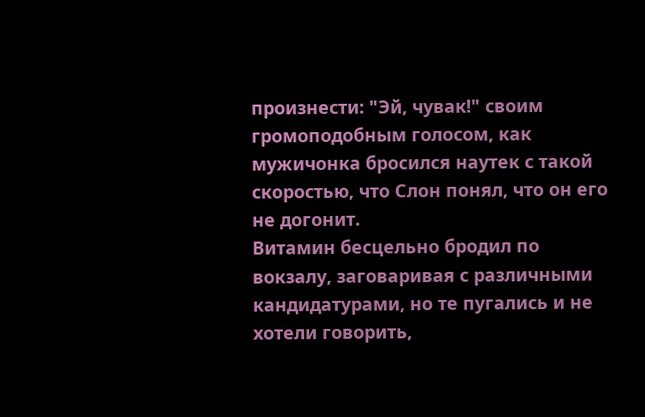произнести: "Эй, чувак!" своим громоподобным голосом, как мужичонка бросился наутек с такой скоростью, что Слон понял, что он его не догонит.
Витамин бесцельно бродил по вокзалу, заговаривая с различными кандидатурами, но те пугались и не хотели говорить,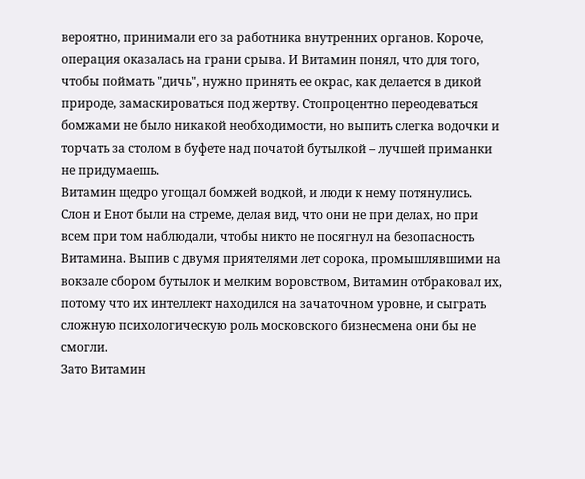вероятно, принимали его за работника внутренних органов. Короче, операция оказалась на грани срыва. И Витамин понял, что для того, чтобы поймать "дичь", нужно принять ее окрас, как делается в дикой природе, замаскироваться под жертву. Стопроцентно переодеваться бомжами не было никакой необходимости, но выпить слегка водочки и торчать за столом в буфете над початой бутылкой – лучшей приманки не придумаешь.
Витамин щедро угощал бомжей водкой, и люди к нему потянулись. Слон и Енот были на стреме, делая вид, что они не при делах, но при всем при том наблюдали, чтобы никто не посягнул на безопасность Витамина. Выпив с двумя приятелями лет сорока, промышлявшими на вокзале сбором бутылок и мелким воровством, Витамин отбраковал их, потому что их интеллект находился на зачаточном уровне, и сыграть сложную психологическую роль московского бизнесмена они бы не смогли.
Зато Витамин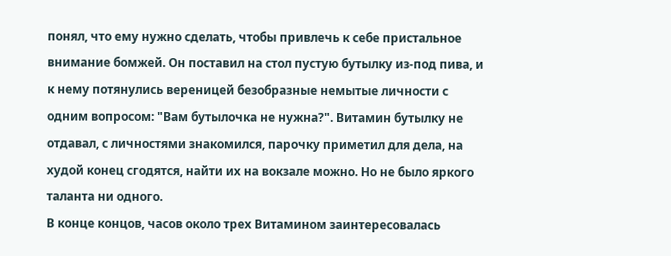понял, что ему нужно сделать, чтобы привлечь к себе пристальное внимание бомжей. Он поставил на стол пустую бутылку из-под пива, и к нему потянулись вереницей безобразные немытые личности с одним вопросом: "Вам бутылочка не нужна?". Витамин бутылку не отдавал, с личностями знакомился, парочку приметил для дела, на худой конец сгодятся, найти их на вокзале можно. Но не было яркого таланта ни одного.
В конце концов, часов около трех Витамином заинтересовалась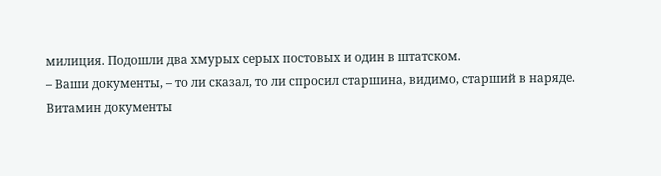милиция. Подошли два хмурых серых постовых и один в штатском.
– Ваши документы, – то ли сказал, то ли спросил старшина, видимо, старший в наряде.
Витамин документы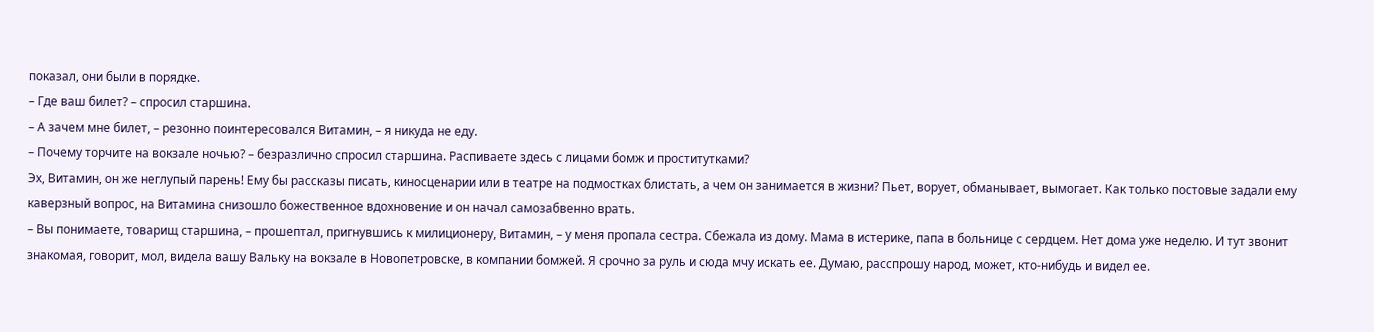показал, они были в порядке.
– Где ваш билет? – спросил старшина.
– А зачем мне билет, – резонно поинтересовался Витамин, – я никуда не еду.
– Почему торчите на вокзале ночью? – безразлично спросил старшина. Распиваете здесь с лицами бомж и проститутками?
Эх, Витамин, он же неглупый парень! Ему бы рассказы писать, киносценарии или в театре на подмостках блистать, а чем он занимается в жизни? Пьет, ворует, обманывает, вымогает. Как только постовые задали ему каверзный вопрос, на Витамина снизошло божественное вдохновение и он начал самозабвенно врать.
– Вы понимаете, товарищ старшина, – прошептал, пригнувшись к милиционеру, Витамин, – у меня пропала сестра. Сбежала из дому. Мама в истерике, папа в больнице с сердцем. Нет дома уже неделю. И тут звонит знакомая, говорит, мол, видела вашу Вальку на вокзале в Новопетровске, в компании бомжей. Я срочно за руль и сюда мчу искать ее. Думаю, расспрошу народ, может, кто-нибудь и видел ее.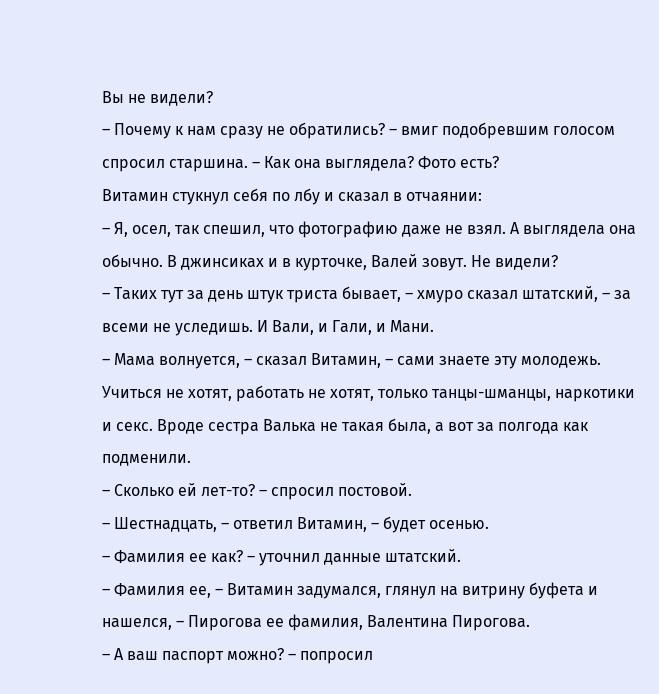Вы не видели?
– Почему к нам сразу не обратились? – вмиг подобревшим голосом спросил старшина. – Как она выглядела? Фото есть?
Витамин стукнул себя по лбу и сказал в отчаянии:
– Я, осел, так спешил, что фотографию даже не взял. А выглядела она обычно. В джинсиках и в курточке, Валей зовут. Не видели?
– Таких тут за день штук триста бывает, – хмуро сказал штатский, – за всеми не уследишь. И Вали, и Гали, и Мани.
– Мама волнуется, – сказал Витамин, – сами знаете эту молодежь. Учиться не хотят, работать не хотят, только танцы-шманцы, наркотики и секс. Вроде сестра Валька не такая была, а вот за полгода как подменили.
– Сколько ей лет-то? – спросил постовой.
– Шестнадцать, – ответил Витамин, – будет осенью.
– Фамилия ее как? – уточнил данные штатский.
– Фамилия ее, – Витамин задумался, глянул на витрину буфета и нашелся, – Пирогова ее фамилия, Валентина Пирогова.
– А ваш паспорт можно? – попросил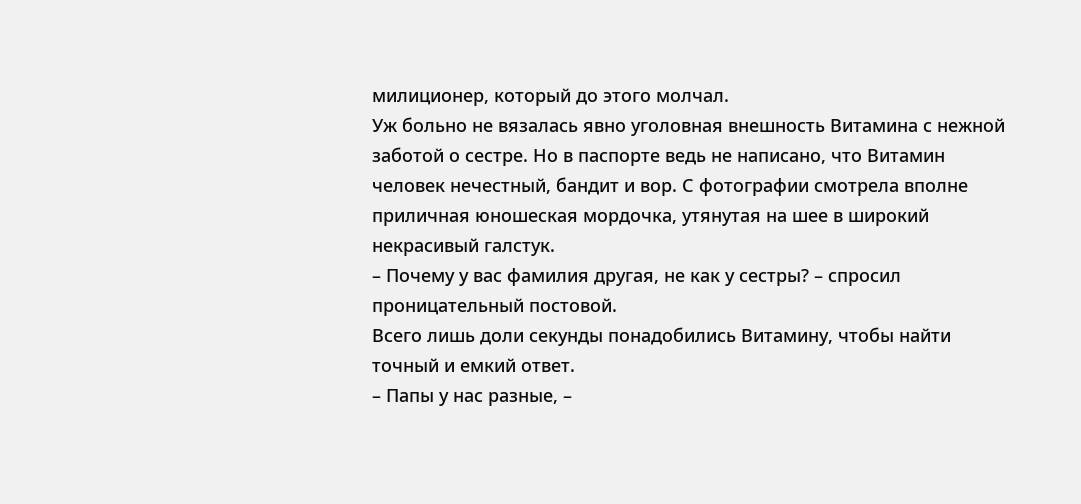милиционер, который до этого молчал.
Уж больно не вязалась явно уголовная внешность Витамина с нежной заботой о сестре. Но в паспорте ведь не написано, что Витамин человек нечестный, бандит и вор. С фотографии смотрела вполне приличная юношеская мордочка, утянутая на шее в широкий некрасивый галстук.
– Почему у вас фамилия другая, не как у сестры? – спросил проницательный постовой.
Всего лишь доли секунды понадобились Витамину, чтобы найти точный и емкий ответ.
– Папы у нас разные, –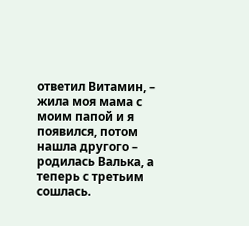ответил Витамин, – жила моя мама с моим папой и я появился, потом нашла другого – родилась Валька, а теперь с третьим сошлась.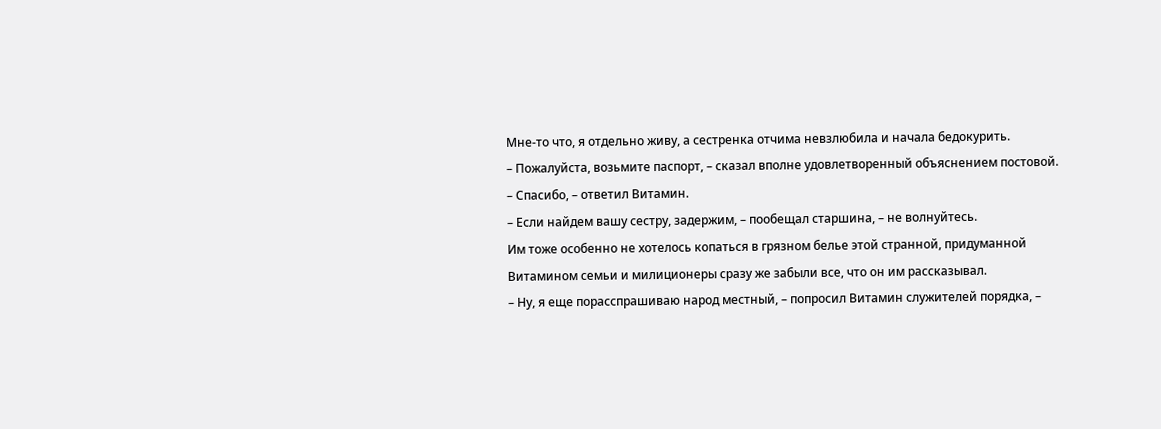Мне-то что, я отдельно живу, а сестренка отчима невзлюбила и начала бедокурить.
– Пожалуйста, возьмите паспорт, – сказал вполне удовлетворенный объяснением постовой.
– Спасибо, – ответил Витамин.
– Если найдем вашу сестру, задержим, – пообещал старшина, – не волнуйтесь.
Им тоже особенно не хотелось копаться в грязном белье этой странной, придуманной Витамином семьи и милиционеры сразу же забыли все, что он им рассказывал.
– Ну, я еще порасспрашиваю народ местный, – попросил Витамин служителей порядка, –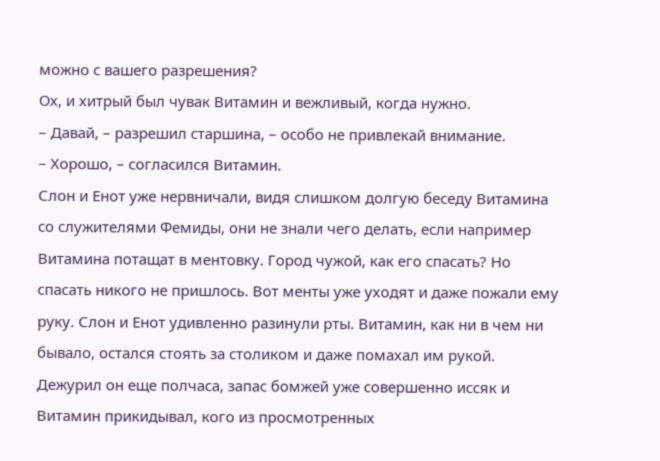можно с вашего разрешения?
Ох, и хитрый был чувак Витамин и вежливый, когда нужно.
– Давай, – разрешил старшина, – особо не привлекай внимание.
– Хорошо, – согласился Витамин.
Слон и Енот уже нервничали, видя слишком долгую беседу Витамина со служителями Фемиды, они не знали чего делать, если например Витамина потащат в ментовку. Город чужой, как его спасать? Но спасать никого не пришлось. Вот менты уже уходят и даже пожали ему руку. Слон и Енот удивленно разинули рты. Витамин, как ни в чем ни бывало, остался стоять за столиком и даже помахал им рукой.
Дежурил он еще полчаса, запас бомжей уже совершенно иссяк и Витамин прикидывал, кого из просмотренных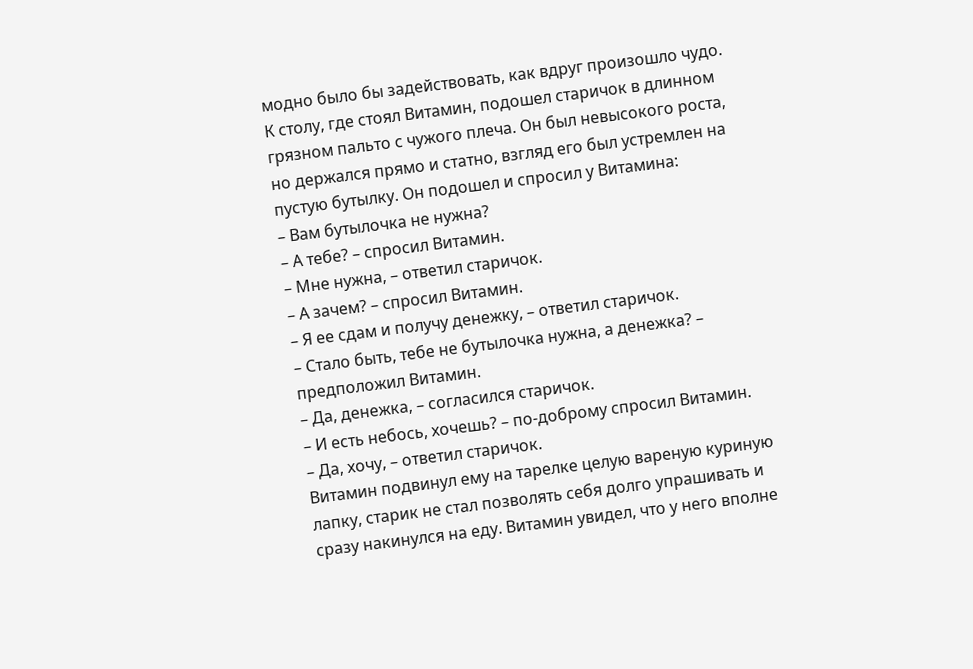модно было бы задействовать, как вдруг произошло чудо. К столу, где стоял Витамин, подошел старичок в длинном грязном пальто с чужого плеча. Он был невысокого роста, но держался прямо и статно, взгляд его был устремлен на пустую бутылку. Он подошел и спросил у Витамина:
– Вам бутылочка не нужна?
– А тебе? – спросил Витамин.
– Мне нужна, – ответил старичок.
– А зачем? – спросил Витамин.
– Я ее сдам и получу денежку, – ответил старичок.
– Стало быть, тебе не бутылочка нужна, а денежка? – предположил Витамин.
– Да, денежка, – согласился старичок.
– И есть небось, хочешь? – по-доброму спросил Витамин.
– Да, хочу, – ответил старичок.
Витамин подвинул ему на тарелке целую вареную куриную лапку, старик не стал позволять себя долго упрашивать и сразу накинулся на еду. Витамин увидел, что у него вполне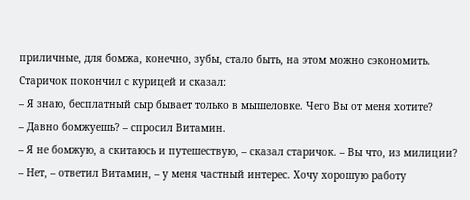приличные, для бомжа, конечно, зубы, стало быть, на этом можно сэкономить. Старичок покончил с курицей и сказал:
– Я знаю, бесплатный сыр бывает только в мышеловке. Чего Вы от меня хотите?
– Давно бомжуешь? – спросил Витамин.
– Я не бомжую, а скитаюсь и путешествую, – сказал старичок. – Вы что, из милиции?
– Нет, – ответил Витамин, – у меня частный интерес. Хочу хорошую работу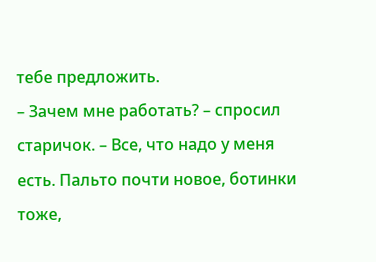тебе предложить.
– Зачем мне работать? – спросил старичок. – Все, что надо у меня есть. Пальто почти новое, ботинки тоже,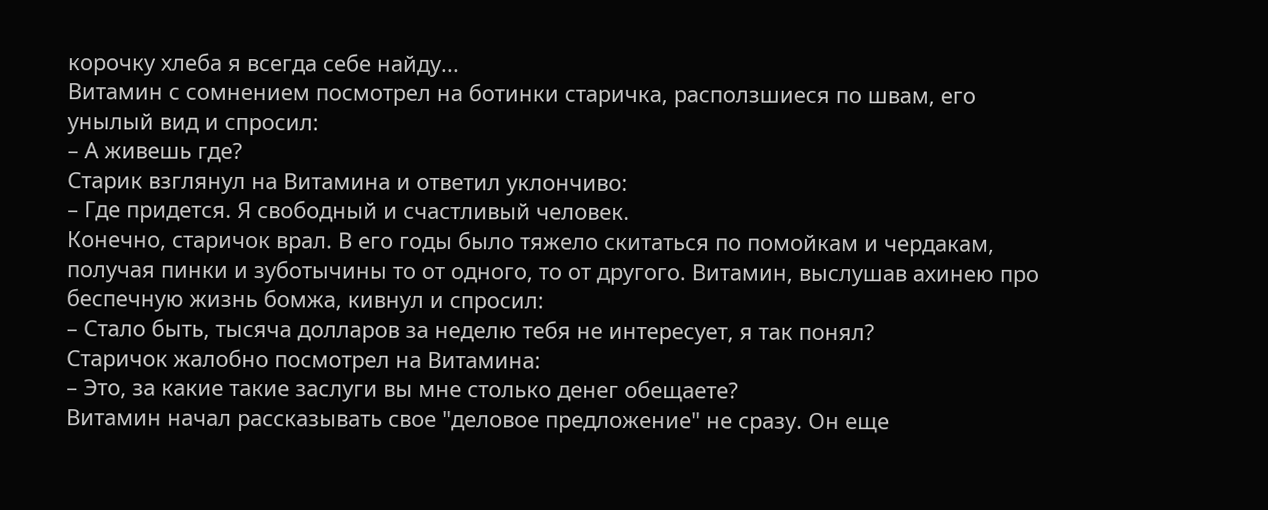корочку хлеба я всегда себе найду...
Витамин с сомнением посмотрел на ботинки старичка, расползшиеся по швам, его унылый вид и спросил:
– А живешь где?
Старик взглянул на Витамина и ответил уклончиво:
– Где придется. Я свободный и счастливый человек.
Конечно, старичок врал. В его годы было тяжело скитаться по помойкам и чердакам, получая пинки и зуботычины то от одного, то от другого. Витамин, выслушав ахинею про беспечную жизнь бомжа, кивнул и спросил:
– Стало быть, тысяча долларов за неделю тебя не интересует, я так понял?
Старичок жалобно посмотрел на Витамина:
– Это, за какие такие заслуги вы мне столько денег обещаете?
Витамин начал рассказывать свое "деловое предложение" не сразу. Он еще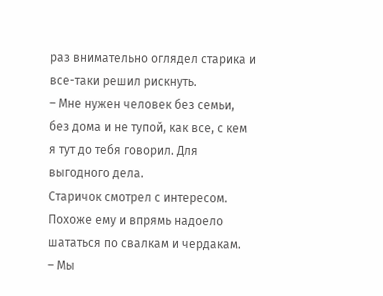раз внимательно оглядел старика и все-таки решил рискнуть.
– Мне нужен человек без семьи, без дома и не тупой, как все, с кем я тут до тебя говорил. Для выгодного дела.
Старичок смотрел с интересом. Похоже ему и впрямь надоело шататься по свалкам и чердакам.
– Мы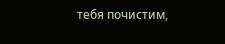тебя почистим,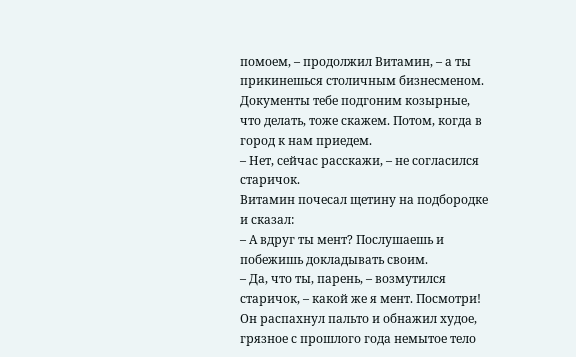помоем, – продолжил Витамин, – а ты прикинешься столичным бизнесменом. Документы тебе подгоним козырные, что делать, тоже скажем. Потом, когда в город к нам приедем.
– Нет, сейчас расскажи, – не согласился старичок.
Витамин почесал щетину на подбородке и сказал:
– А вдруг ты мент? Послушаешь и побежишь докладывать своим.
– Да, что ты, парень, – возмутился старичок, – какой же я мент. Посмотри!
Он распахнул пальто и обнажил худое, грязное с прошлого года немытое тело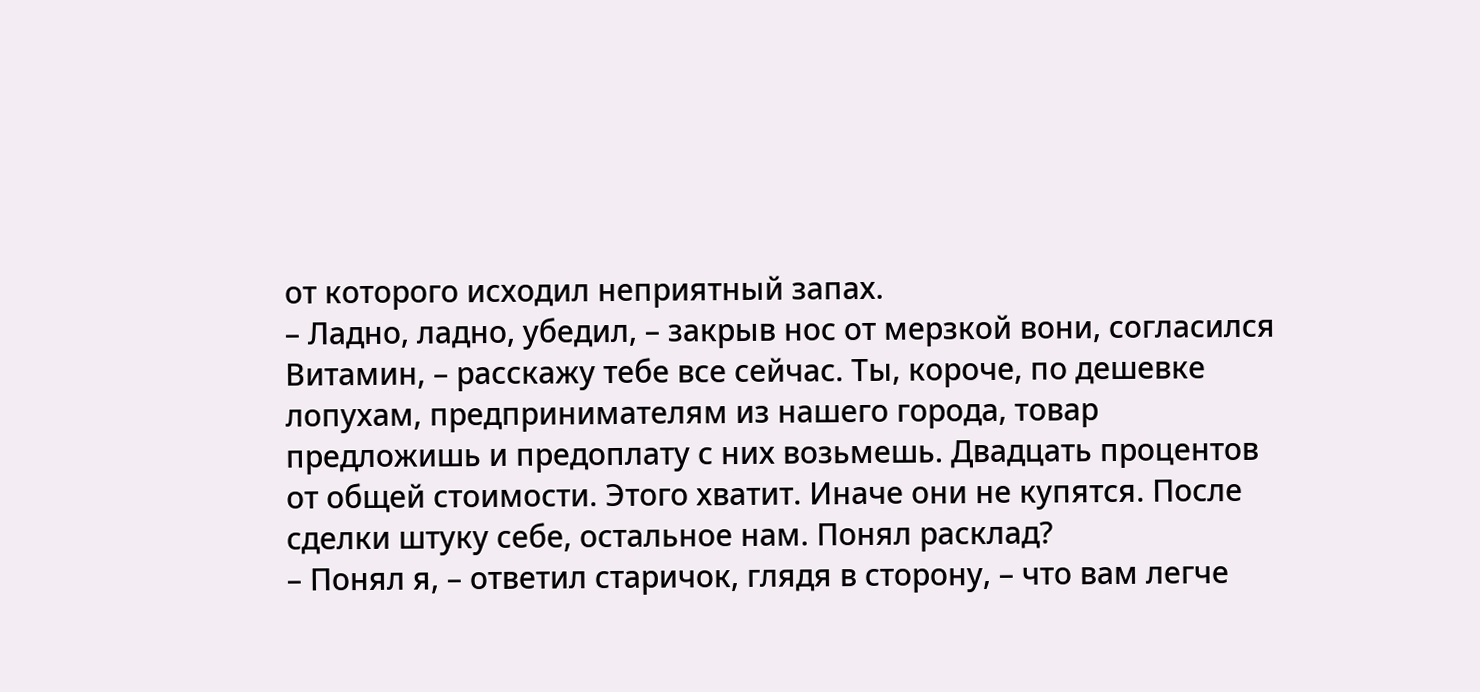от которого исходил неприятный запах.
– Ладно, ладно, убедил, – закрыв нос от мерзкой вони, согласился Витамин, – расскажу тебе все сейчас. Ты, короче, по дешевке лопухам, предпринимателям из нашего города, товар предложишь и предоплату с них возьмешь. Двадцать процентов от общей стоимости. Этого хватит. Иначе они не купятся. После сделки штуку себе, остальное нам. Понял расклад?
– Понял я, – ответил старичок, глядя в сторону, – что вам легче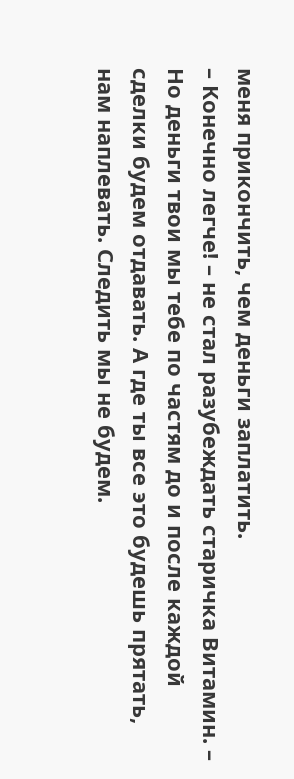меня прикончить, чем деньги заплатить.
– Конечно легче! – не стал разубеждать старичка Витамин. – Но деньги твои мы тебе по частям до и после каждой сделки будем отдавать. А где ты все это будешь прятать, нам наплевать. Следить мы не будем.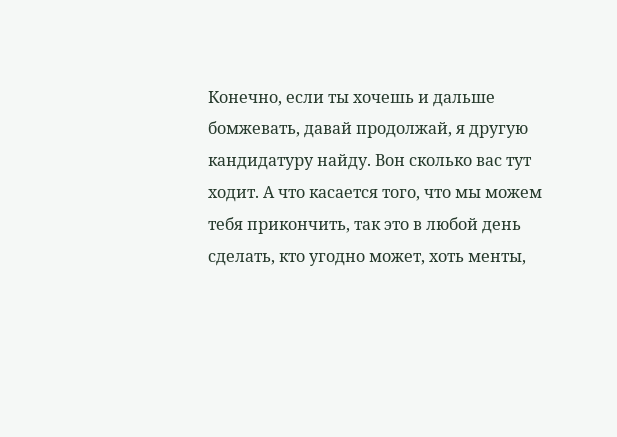Конечно, если ты хочешь и дальше бомжевать, давай продолжай, я другую кандидатуру найду. Вон сколько вас тут ходит. А что касается того, что мы можем тебя прикончить, так это в любой день сделать, кто угодно может, хоть менты,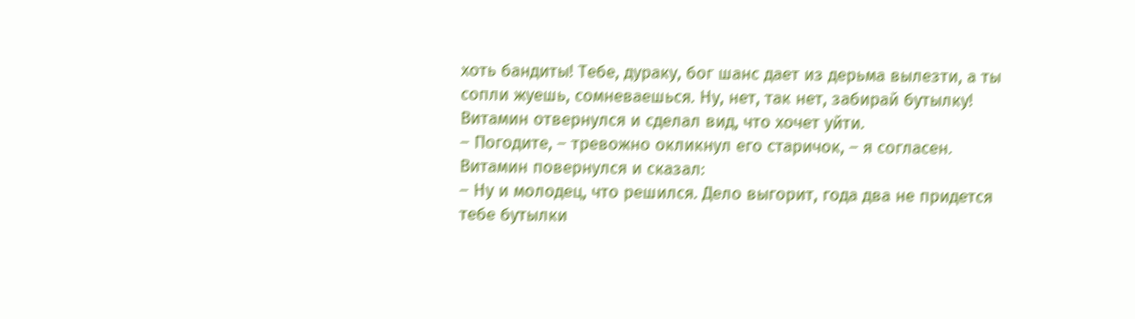хоть бандиты! Тебе, дураку, бог шанс дает из дерьма вылезти, а ты сопли жуешь, сомневаешься. Ну, нет, так нет, забирай бутылку!
Витамин отвернулся и сделал вид, что хочет уйти.
– Погодите, – тревожно окликнул его старичок, – я согласен.
Витамин повернулся и сказал:
– Ну и молодец, что решился. Дело выгорит, года два не придется тебе бутылки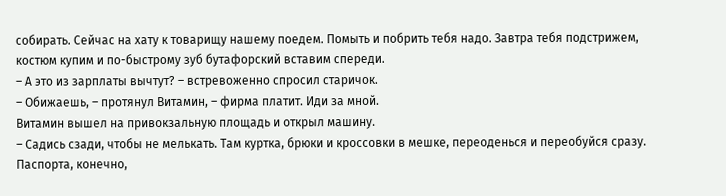собирать. Сейчас на хату к товарищу нашему поедем. Помыть и побрить тебя надо. Завтра тебя подстрижем, костюм купим и по-быстрому зуб бутафорский вставим спереди.
– А это из зарплаты вычтут? – встревоженно спросил старичок.
– Обижаешь, – протянул Витамин, – фирма платит. Иди за мной.
Витамин вышел на привокзальную площадь и открыл машину.
– Садись сзади, чтобы не мелькать. Там куртка, брюки и кроссовки в мешке, переоденься и переобуйся сразу. Паспорта, конечно,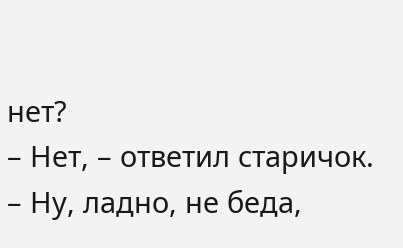нет?
– Нет, – ответил старичок.
– Ну, ладно, не беда,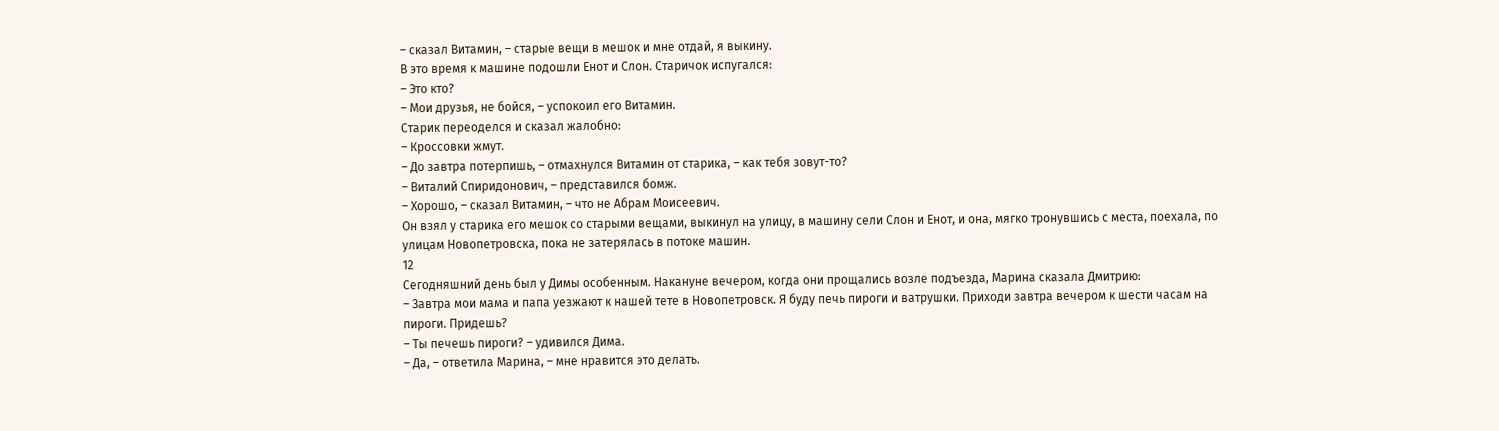– сказал Витамин, – старые вещи в мешок и мне отдай, я выкину.
В это время к машине подошли Енот и Слон. Старичок испугался:
– Это кто?
– Мои друзья, не бойся, – успокоил его Витамин.
Старик переоделся и сказал жалобно:
– Кроссовки жмут.
– До завтра потерпишь, – отмахнулся Витамин от старика, – как тебя зовут-то?
– Виталий Спиридонович, – представился бомж.
– Хорошо, – сказал Витамин, – что не Абрам Моисеевич.
Он взял у старика его мешок со старыми вещами, выкинул на улицу, в машину сели Слон и Енот, и она, мягко тронувшись с места, поехала, по улицам Новопетровска, пока не затерялась в потоке машин.
12
Сегодняшний день был у Димы особенным. Накануне вечером, когда они прощались возле подъезда, Марина сказала Дмитрию:
– Завтра мои мама и папа уезжают к нашей тете в Новопетровск. Я буду печь пироги и ватрушки. Приходи завтра вечером к шести часам на пироги. Придешь?
– Ты печешь пироги? – удивился Дима.
– Да, – ответила Марина, – мне нравится это делать.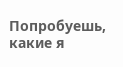Попробуешь, какие я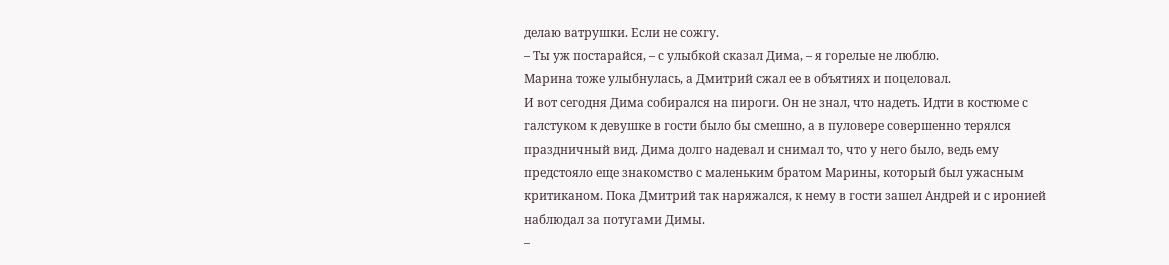делаю ватрушки. Если не сожгу.
– Ты уж постарайся, – с улыбкой сказал Дима, – я горелые не люблю.
Марина тоже улыбнулась, а Дмитрий сжал ее в объятиях и поцеловал.
И вот сегодня Дима собирался на пироги. Он не знал, что надеть. Идти в костюме с галстуком к девушке в гости было бы смешно, а в пуловере совершенно терялся праздничный вид. Дима долго надевал и снимал то, что у него было, ведь ему предстояло еще знакомство с маленьким братом Марины, который был ужасным критиканом. Пока Дмитрий так наряжался, к нему в гости зашел Андрей и с иронией наблюдал за потугами Димы.
–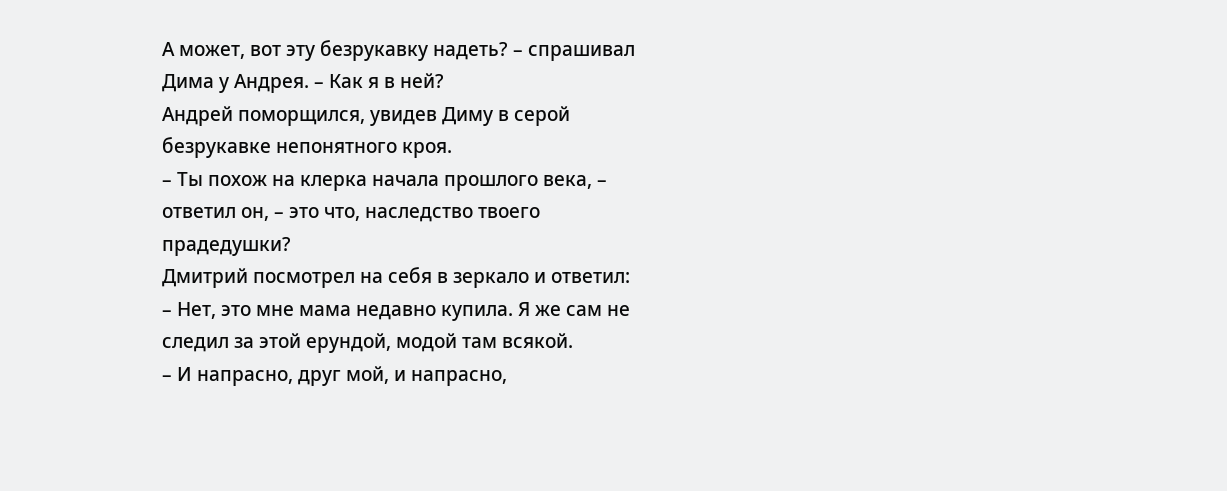А может, вот эту безрукавку надеть? – спрашивал Дима у Андрея. – Как я в ней?
Андрей поморщился, увидев Диму в серой безрукавке непонятного кроя.
– Ты похож на клерка начала прошлого века, – ответил он, – это что, наследство твоего прадедушки?
Дмитрий посмотрел на себя в зеркало и ответил:
– Нет, это мне мама недавно купила. Я же сам не следил за этой ерундой, модой там всякой.
– И напрасно, друг мой, и напрасно,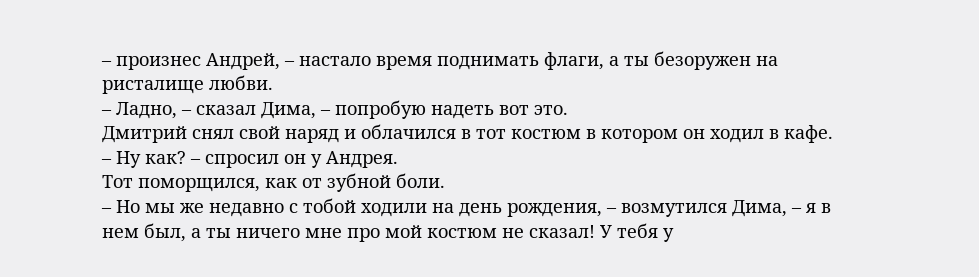– произнес Андрей, – настало время поднимать флаги, а ты безоружен на ристалище любви.
– Ладно, – сказал Дима, – попробую надеть вот это.
Дмитрий снял свой наряд и облачился в тот костюм в котором он ходил в кафе.
– Ну как? – спросил он у Андрея.
Тот поморщился, как от зубной боли.
– Но мы же недавно с тобой ходили на день рождения, – возмутился Дима, – я в нем был, а ты ничего мне про мой костюм не сказал! У тебя у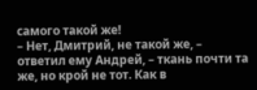самого такой же!
– Нет, Дмитрий, не такой же, – ответил ему Андрей, – ткань почти та же, но крой не тот. Как в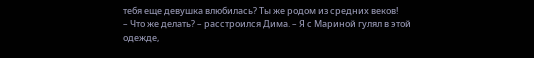тебя еще девушка влюбилась? Ты же родом из средних веков!
– Что же делать? – расстроился Дима. – Я с Мариной гулял в этой одежде,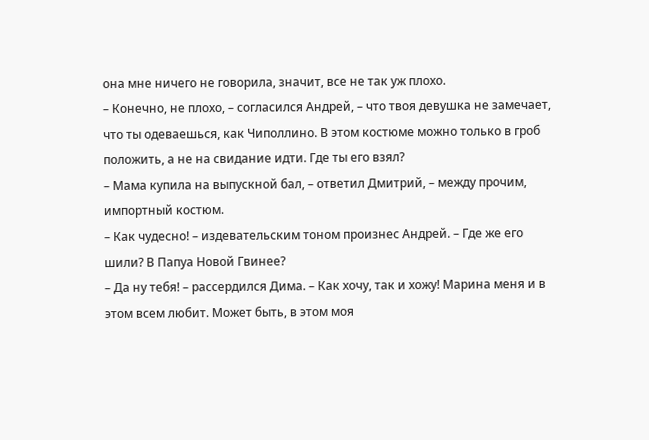она мне ничего не говорила, значит, все не так уж плохо.
– Конечно, не плохо, – согласился Андрей, – что твоя девушка не замечает, что ты одеваешься, как Чиполлино. В этом костюме можно только в гроб положить, а не на свидание идти. Где ты его взял?
– Мама купила на выпускной бал, – ответил Дмитрий, – между прочим, импортный костюм.
– Как чудесно! – издевательским тоном произнес Андрей. – Где же его шили? В Папуа Новой Гвинее?
– Да ну тебя! – рассердился Дима. – Как хочу, так и хожу! Марина меня и в этом всем любит. Может быть, в этом моя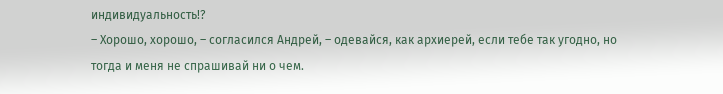индивидуальность!?
– Хорошо, хорошо, – согласился Андрей, – одевайся, как архиерей, если тебе так угодно, но тогда и меня не спрашивай ни о чем.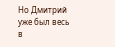Но Дмитрий уже был весь в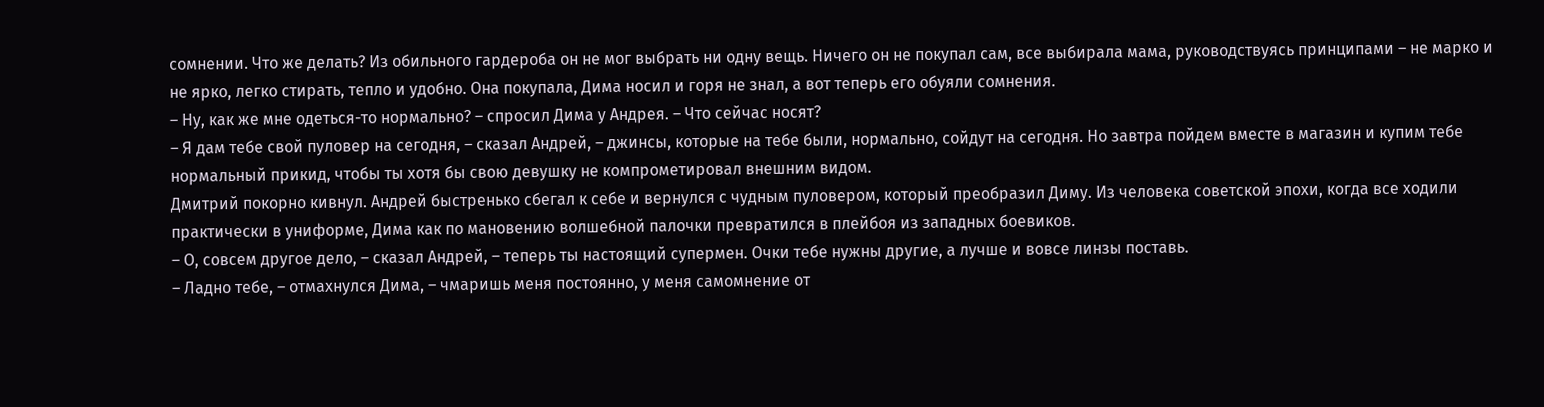сомнении. Что же делать? Из обильного гардероба он не мог выбрать ни одну вещь. Ничего он не покупал сам, все выбирала мама, руководствуясь принципами – не марко и не ярко, легко стирать, тепло и удобно. Она покупала, Дима носил и горя не знал, а вот теперь его обуяли сомнения.
– Ну, как же мне одеться-то нормально? – спросил Дима у Андрея. – Что сейчас носят?
– Я дам тебе свой пуловер на сегодня, – сказал Андрей, – джинсы, которые на тебе были, нормально, сойдут на сегодня. Но завтра пойдем вместе в магазин и купим тебе нормальный прикид, чтобы ты хотя бы свою девушку не компрометировал внешним видом.
Дмитрий покорно кивнул. Андрей быстренько сбегал к себе и вернулся с чудным пуловером, который преобразил Диму. Из человека советской эпохи, когда все ходили практически в униформе, Дима как по мановению волшебной палочки превратился в плейбоя из западных боевиков.
– О, совсем другое дело, – сказал Андрей, – теперь ты настоящий супермен. Очки тебе нужны другие, а лучше и вовсе линзы поставь.
– Ладно тебе, – отмахнулся Дима, – чмаришь меня постоянно, у меня самомнение от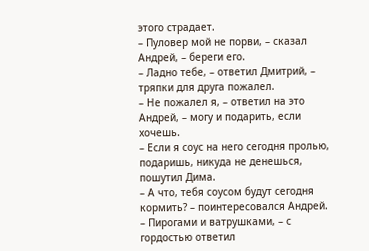этого страдает.
– Пуловер мой не порви, – сказал Андрей, – береги его.
– Ладно тебе, – ответил Дмитрий, – тряпки для друга пожалел.
– Не пожалел я, – ответил на это Андрей, – могу и подарить, если хочешь.
– Если я соус на него сегодня пролью, подаришь, никуда не денешься, пошутил Дима.
– А что, тебя соусом будут сегодня кормить? – поинтересовался Андрей.
– Пирогами и ватрушками, – с гордостью ответил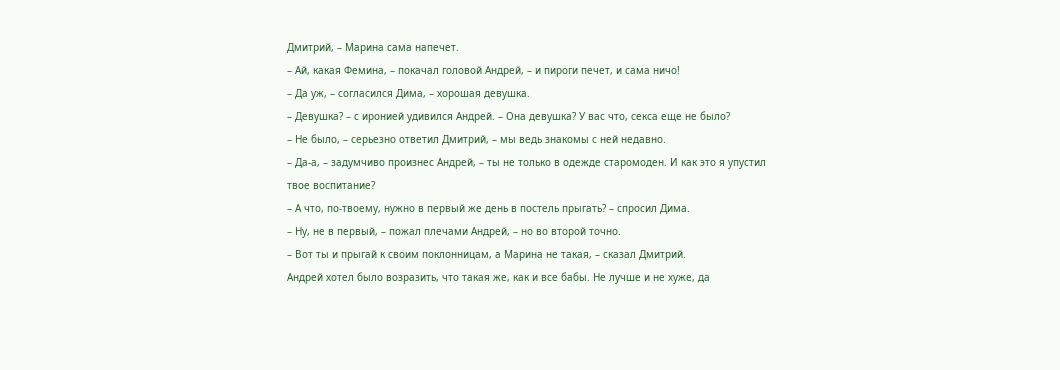Дмитрий, – Марина сама напечет.
– Ай, какая Фемина, – покачал головой Андрей, – и пироги печет, и сама ничо!
– Да уж, – согласился Дима, – хорошая девушка.
– Девушка? – с иронией удивился Андрей. – Она девушка? У вас что, секса еще не было?
– Не было, – серьезно ответил Дмитрий, – мы ведь знакомы с ней недавно.
– Да-а, – задумчиво произнес Андрей, – ты не только в одежде старомоден. И как это я упустил твое воспитание?
– А что, по-твоему, нужно в первый же день в постель прыгать? – спросил Дима.
– Ну, не в первый, – пожал плечами Андрей, – но во второй точно.
– Вот ты и прыгай к своим поклонницам, а Марина не такая, – сказал Дмитрий.
Андрей хотел было возразить, что такая же, как и все бабы. Не лучше и не хуже, да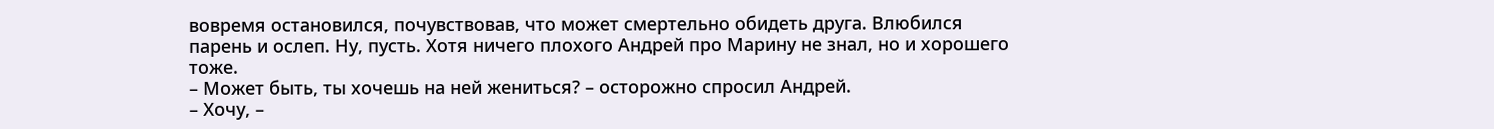вовремя остановился, почувствовав, что может смертельно обидеть друга. Влюбился парень и ослеп. Ну, пусть. Хотя ничего плохого Андрей про Марину не знал, но и хорошего тоже.
– Может быть, ты хочешь на ней жениться? – осторожно спросил Андрей.
– Хочу, –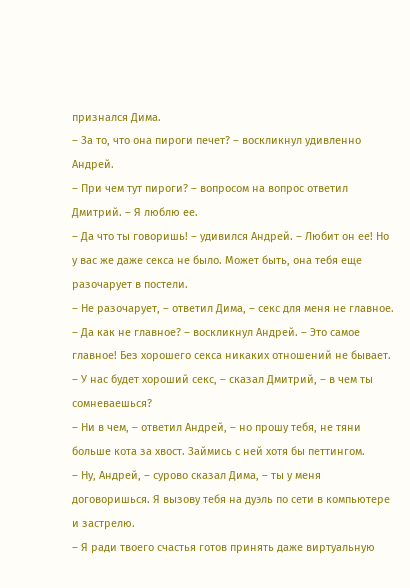признался Дима.
– За то, что она пироги печет? – воскликнул удивленно Андрей.
– При чем тут пироги? – вопросом на вопрос ответил Дмитрий. – Я люблю ее.
– Да что ты говоришь! – удивился Андрей. – Любит он ее! Но у вас же даже секса не было. Может быть, она тебя еще разочарует в постели.
– Не разочарует, – ответил Дима, – секс для меня не главное.
– Да как не главное? – воскликнул Андрей. – Это самое главное! Без хорошего секса никаких отношений не бывает.
– У нас будет хороший секс, – сказал Дмитрий, – в чем ты сомневаешься?
– Ни в чем, – ответил Андрей, – но прошу тебя, не тяни больше кота за хвост. Займись с ней хотя бы петтингом.
– Ну, Андрей, – сурово сказал Дима, – ты у меня договоришься. Я вызову тебя на дуэль по сети в компьютере и застрелю.
– Я ради твоего счастья готов принять даже виртуальную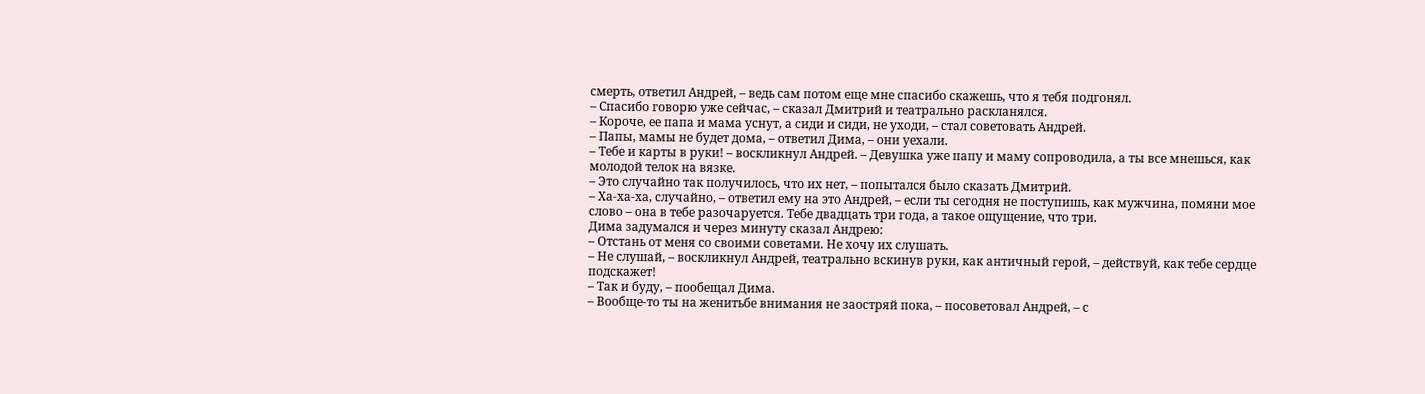смерть, ответил Андрей, – ведь сам потом еще мне спасибо скажешь, что я тебя подгонял.
– Спасибо говорю уже сейчас, – сказал Дмитрий и театрально раскланялся.
– Короче, ее папа и мама уснут, а сиди и сиди, не уходи, – стал советовать Андрей.
– Папы, мамы не будет дома, – ответил Дима, – они уехали.
– Тебе и карты в руки! – воскликнул Андрей. – Девушка уже папу и маму сопроводила, а ты все мнешься, как молодой телок на вязке.
– Это случайно так получилось, что их нет, – попытался было сказать Дмитрий.
– Ха-ха-ха, случайно, – ответил ему на это Андрей, – если ты сегодня не поступишь, как мужчина, помяни мое слово – она в тебе разочаруется. Тебе двадцать три года, а такое ощущение, что три.
Дима задумался и через минуту сказал Андрею:
– Отстань от меня со своими советами. Не хочу их слушать.
– Не слушай, – воскликнул Андрей, театрально вскинув руки, как античный герой, – действуй, как тебе сердце подскажет!
– Так и буду, – пообещал Дима.
– Вообще-то ты на женитьбе внимания не заостряй пока, – посоветовал Андрей, – с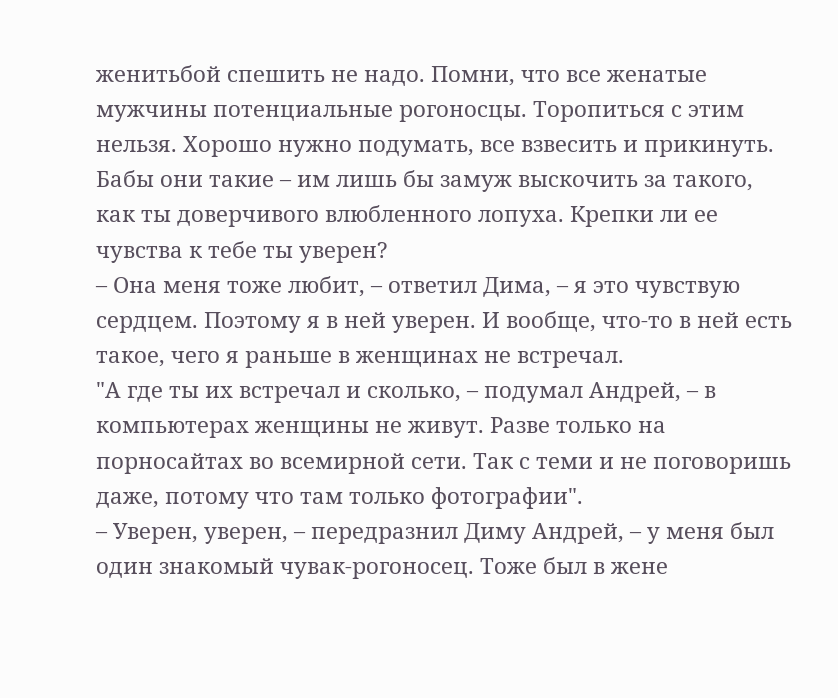женитьбой спешить не надо. Помни, что все женатые мужчины потенциальные рогоносцы. Торопиться с этим нельзя. Хорошо нужно подумать, все взвесить и прикинуть. Бабы они такие – им лишь бы замуж выскочить за такого, как ты доверчивого влюбленного лопуха. Крепки ли ее чувства к тебе ты уверен?
– Она меня тоже любит, – ответил Дима, – я это чувствую сердцем. Поэтому я в ней уверен. И вообще, что-то в ней есть такое, чего я раньше в женщинах не встречал.
"А где ты их встречал и сколько, – подумал Андрей, – в компьютерах женщины не живут. Разве только на порносайтах во всемирной сети. Так с теми и не поговоришь даже, потому что там только фотографии".
– Уверен, уверен, – передразнил Диму Андрей, – у меня был один знакомый чувак-рогоносец. Тоже был в жене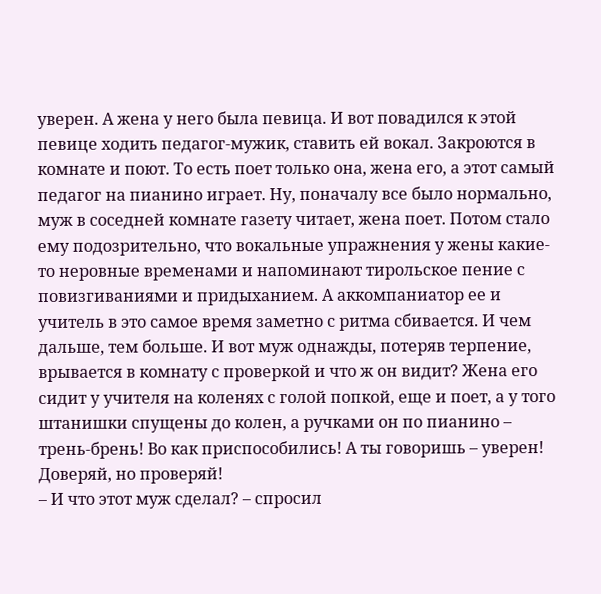уверен. А жена у него была певица. И вот повадился к этой певице ходить педагог-мужик, ставить ей вокал. Закроются в комнате и поют. То есть поет только она, жена его, а этот самый педагог на пианино играет. Ну, поначалу все было нормально, муж в соседней комнате газету читает, жена поет. Потом стало ему подозрительно, что вокальные упражнения у жены какие-то неровные временами и напоминают тирольское пение с повизгиваниями и придыханием. А аккомпаниатор ее и учитель в это самое время заметно с ритма сбивается. И чем дальше, тем больше. И вот муж однажды, потеряв терпение, врывается в комнату с проверкой и что ж он видит? Жена его сидит у учителя на коленях с голой попкой, еще и поет, а у того штанишки спущены до колен, а ручками он по пианино – трень-брень! Во как приспособились! А ты говоришь – уверен! Доверяй, но проверяй!
– И что этот муж сделал? – спросил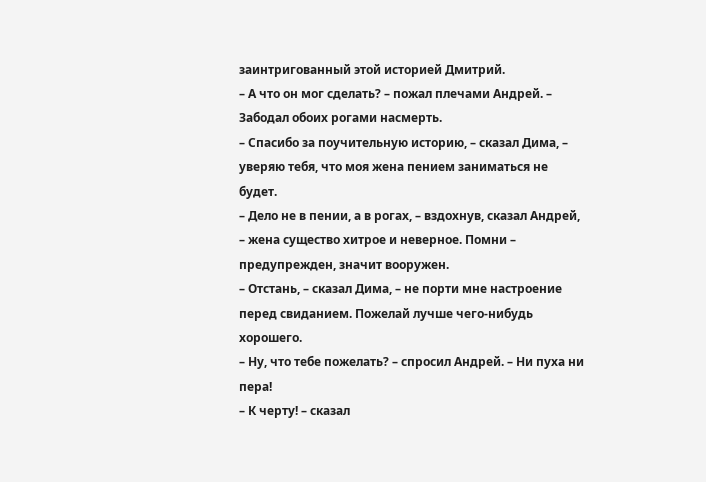заинтригованный этой историей Дмитрий.
– А что он мог сделать? – пожал плечами Андрей. – Забодал обоих рогами насмерть.
– Спасибо за поучительную историю, – сказал Дима, – уверяю тебя, что моя жена пением заниматься не будет.
– Дело не в пении, а в рогах, – вздохнув, сказал Андрей, – жена существо хитрое и неверное. Помни – предупрежден, значит вооружен.
– Отстань, – сказал Дима, – не порти мне настроение перед свиданием. Пожелай лучше чего-нибудь хорошего.
– Ну, что тебе пожелать? – спросил Андрей. – Ни пуха ни пера!
– К черту! – сказал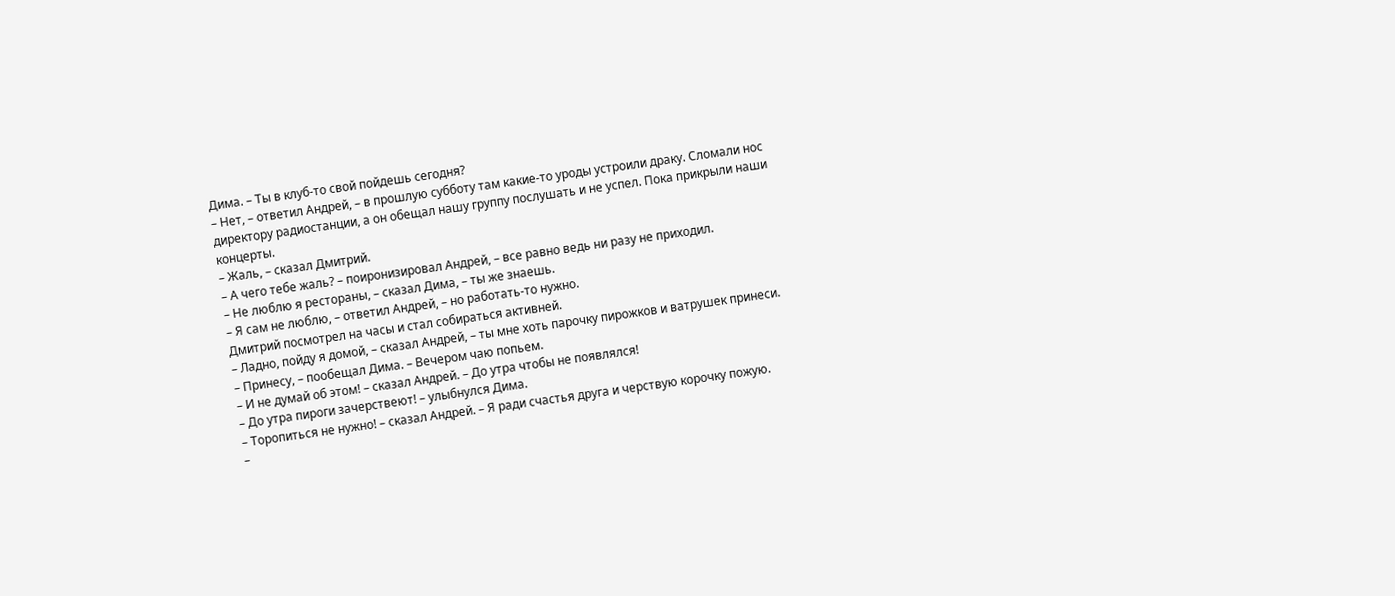Дима. – Ты в клуб-то свой пойдешь сегодня?
– Нет, – ответил Андрей, – в прошлую субботу там какие-то уроды устроили драку. Сломали нос директору радиостанции, а он обещал нашу группу послушать и не успел. Пока прикрыли наши концерты.
– Жаль, – сказал Дмитрий.
– А чего тебе жаль? – поиронизировал Андрей, – все равно ведь ни разу не приходил.
– Не люблю я рестораны, – сказал Дима, – ты же знаешь.
– Я сам не люблю, – ответил Андрей, – но работать-то нужно.
Дмитрий посмотрел на часы и стал собираться активней.
– Ладно, пойду я домой, – сказал Андрей, – ты мне хоть парочку пирожков и ватрушек принеси.
– Принесу, – пообещал Дима. – Вечером чаю попьем.
– И не думай об этом! – сказал Андрей. – До утра чтобы не появлялся!
– До утра пироги зачерствеют! – улыбнулся Дима.
– Торопиться не нужно! – сказал Андрей. – Я ради счастья друга и черствую корочку пожую.
–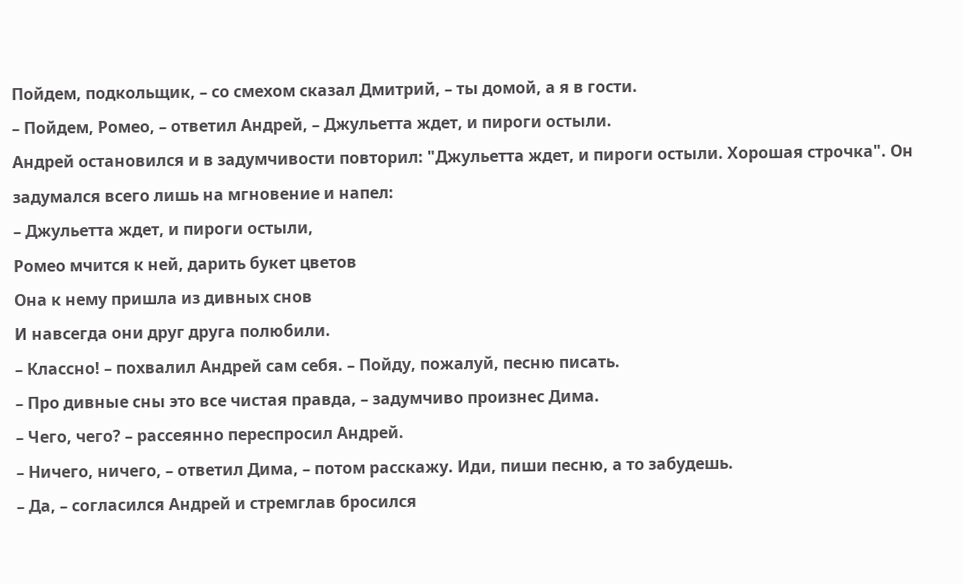Пойдем, подкольщик, – со смехом сказал Дмитрий, – ты домой, а я в гости.
– Пойдем, Ромео, – ответил Андрей, – Джульетта ждет, и пироги остыли.
Андрей остановился и в задумчивости повторил: "Джульетта ждет, и пироги остыли. Хорошая строчка". Он задумался всего лишь на мгновение и напел:
– Джульетта ждет, и пироги остыли,
Ромео мчится к ней, дарить букет цветов
Она к нему пришла из дивных снов
И навсегда они друг друга полюбили.
– Классно! – похвалил Андрей сам себя. – Пойду, пожалуй, песню писать.
– Про дивные сны это все чистая правда, – задумчиво произнес Дима.
– Чего, чего? – рассеянно переспросил Андрей.
– Ничего, ничего, – ответил Дима, – потом расскажу. Иди, пиши песню, а то забудешь.
– Да, – согласился Андрей и стремглав бросился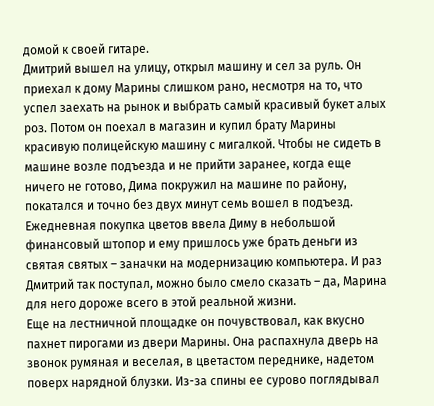домой к своей гитаре.
Дмитрий вышел на улицу, открыл машину и сел за руль. Он приехал к дому Марины слишком рано, несмотря на то, что успел заехать на рынок и выбрать самый красивый букет алых роз. Потом он поехал в магазин и купил брату Марины красивую полицейскую машину с мигалкой. Чтобы не сидеть в машине возле подъезда и не прийти заранее, когда еще ничего не готово, Дима покружил на машине по району, покатался и точно без двух минут семь вошел в подъезд. Ежедневная покупка цветов ввела Диму в небольшой финансовый штопор и ему пришлось уже брать деньги из святая святых – заначки на модернизацию компьютера. И раз Дмитрий так поступал, можно было смело сказать – да, Марина для него дороже всего в этой реальной жизни.
Еще на лестничной площадке он почувствовал, как вкусно пахнет пирогами из двери Марины. Она распахнула дверь на звонок румяная и веселая, в цветастом переднике, надетом поверх нарядной блузки. Из-за спины ее сурово поглядывал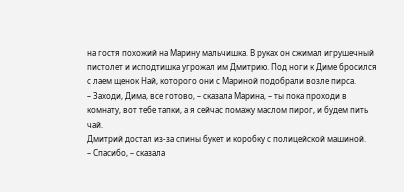на гостя похожий на Марину мальчишка. В руках он сжимал игрушечный пистолет и исподтишка угрожал им Дмитрию. Под ноги к Диме бросился с лаем щенок Най, которого они с Мариной подобрали возле пирса.
– Заходи, Дима, все готово, – сказала Марина, – ты пока проходи в комнату, вот тебе тапки, а я сейчас помажу маслом пирог, и будем пить чай.
Дмитрий достал из-за спины букет и коробку с полицейской машиной.
– Спасибо, – сказала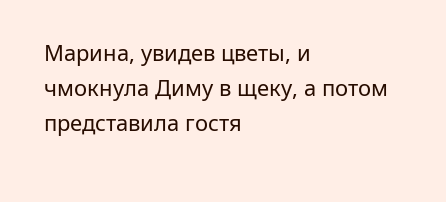Марина, увидев цветы, и чмокнула Диму в щеку, а потом представила гостя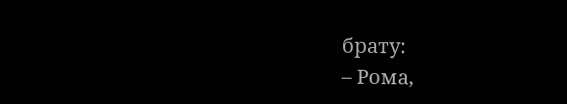брату:
– Рома,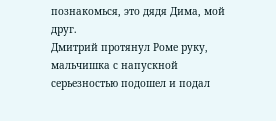познакомься, это дядя Дима, мой друг.
Дмитрий протянул Роме руку, мальчишка с напускной серьезностью подошел и подал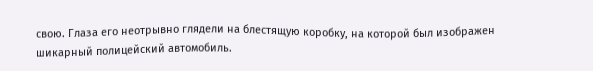свою. Глаза его неотрывно глядели на блестящую коробку, на которой был изображен шикарный полицейский автомобиль.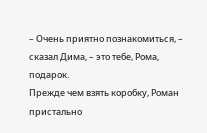– Очень приятно познакомиться, – сказал Дима, – это тебе, Рома, подарок.
Прежде чем взять коробку, Роман пристально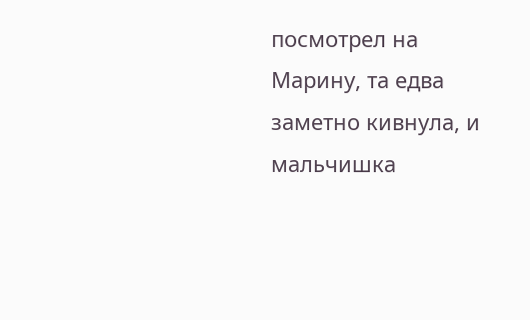посмотрел на Марину, та едва заметно кивнула, и мальчишка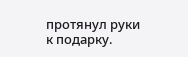протянул руки к подарку.